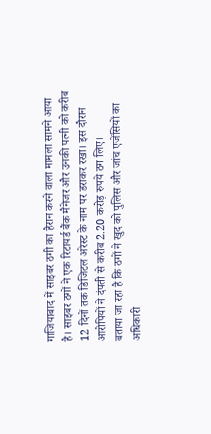गाजियाबाद में साइबर ठगी का हैरान करने वाला मामला सामने आया है। साइबर ठगों ने एक रिटायर्ड बैंक मैनेजर और उनकी पत्नी को करीब 12 दिनों तक डिजिटल अरेस्ट के नाम पर डराकर रखा। इस दौरान आरोपियों ने दंपती से करीब 2.20 करोड़ रुपये ठग लिए।
बताया जा रहा है कि ठगों ने खुद को पुलिस और जांच एजेंसियों का अधिकारी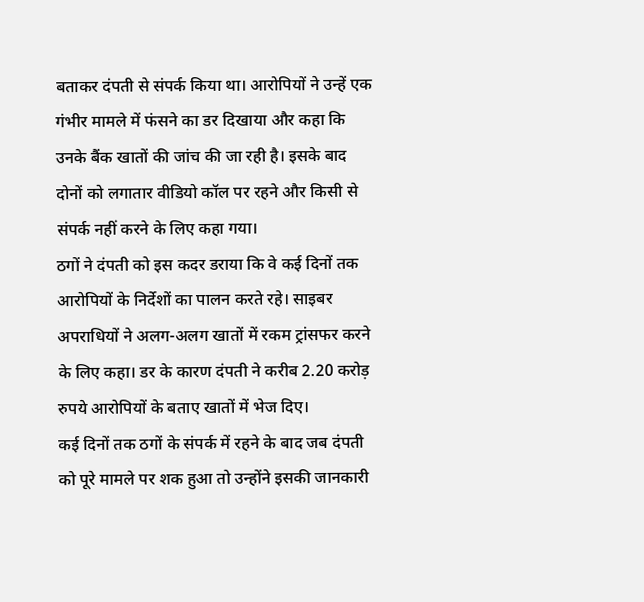बताकर दंपती से संपर्क किया था। आरोपियों ने उन्हें एक गंभीर मामले में फंसने का डर दिखाया और कहा कि उनके बैंक खातों की जांच की जा रही है। इसके बाद दोनों को लगातार वीडियो कॉल पर रहने और किसी से संपर्क नहीं करने के लिए कहा गया।
ठगों ने दंपती को इस कदर डराया कि वे कई दिनों तक आरोपियों के निर्देशों का पालन करते रहे। साइबर अपराधियों ने अलग-अलग खातों में रकम ट्रांसफर करने के लिए कहा। डर के कारण दंपती ने करीब 2.20 करोड़ रुपये आरोपियों के बताए खातों में भेज दिए।
कई दिनों तक ठगों के संपर्क में रहने के बाद जब दंपती को पूरे मामले पर शक हुआ तो उन्होंने इसकी जानकारी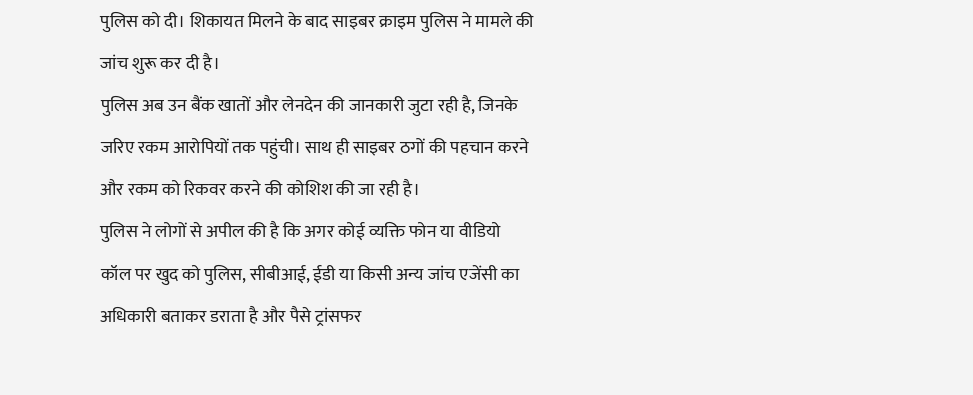पुलिस को दी। शिकायत मिलने के बाद साइबर क्राइम पुलिस ने मामले की जांच शुरू कर दी है।
पुलिस अब उन बैंक खातों और लेनदेन की जानकारी जुटा रही है, जिनके जरिए रकम आरोपियों तक पहुंची। साथ ही साइबर ठगों की पहचान करने और रकम को रिकवर करने की कोशिश की जा रही है।
पुलिस ने लोगों से अपील की है कि अगर कोई व्यक्ति फोन या वीडियो कॉल पर खुद को पुलिस, सीबीआई, ईडी या किसी अन्य जांच एजेंसी का अधिकारी बताकर डराता है और पैसे ट्रांसफर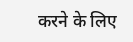करने के लिए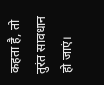कहता है, तो तुरंत सावधान हो जाएं।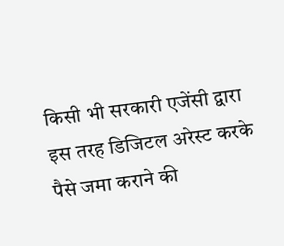किसी भी सरकारी एजेंसी द्वारा इस तरह डिजिटल अरेस्ट करके पैसे जमा कराने की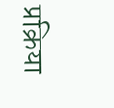प्रक्रिया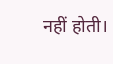नहीं होती।